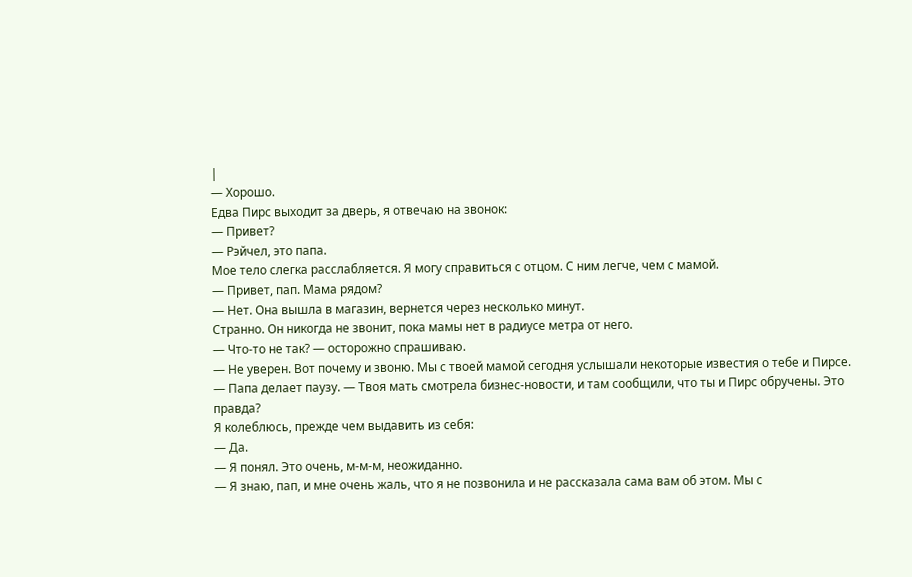|
— Хорошо.
Едва Пирс выходит за дверь, я отвечаю на звонок:
— Привет?
— Рэйчел, это папа.
Мое тело слегка расслабляется. Я могу справиться с отцом. С ним легче, чем с мамой.
— Привет, пап. Мама рядом?
— Нет. Она вышла в магазин, вернется через несколько минут.
Странно. Он никогда не звонит, пока мамы нет в радиусе метра от него.
— Что-то не так? — осторожно спрашиваю.
— Не уверен. Вот почему и звоню. Мы с твоей мамой сегодня услышали некоторые известия о тебе и Пирсе. — Папа делает паузу. — Твоя мать смотрела бизнес-новости, и там сообщили, что ты и Пирс обручены. Это правда?
Я колеблюсь, прежде чем выдавить из себя:
— Да.
— Я понял. Это очень, м-м-м, неожиданно.
— Я знаю, пап, и мне очень жаль, что я не позвонила и не рассказала сама вам об этом. Мы с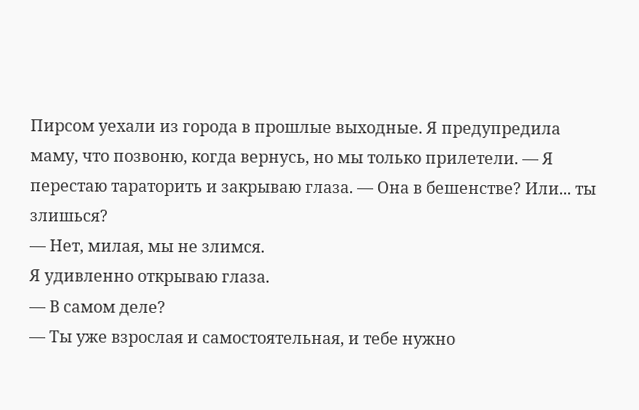Пирсом уехали из города в прошлые выходные. Я предупредила маму, что позвоню, когда вернусь, но мы только прилетели. — Я перестаю тараторить и закрываю глаза. — Она в бешенстве? Или... ты злишься?
— Нет, милая, мы не злимся.
Я удивленно открываю глаза.
— В самом деле?
— Ты уже взрослая и самостоятельная, и тебе нужно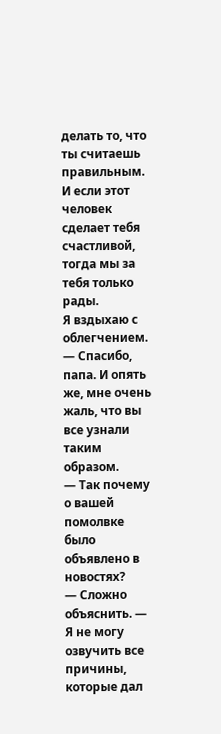делать то, что ты считаешь правильным. И если этот человек сделает тебя счастливой, тогда мы за тебя только рады.
Я вздыхаю с облегчением.
— Спасибо, папа. И опять же, мне очень жаль, что вы все узнали таким образом.
— Так почему о вашей помолвке было объявлено в новостях?
— Сложно объяснить. — Я не могу озвучить все причины, которые дал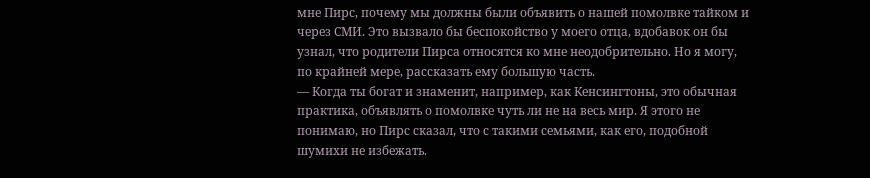мне Пирс, почему мы должны были объявить о нашей помолвке тайком и через СМИ. Это вызвало бы беспокойство у моего отца, вдобавок он бы узнал, что родители Пирса относятся ко мне неодобрительно. Но я могу, по крайней мере, рассказать ему большую часть.
— Когда ты богат и знаменит, например, как Кенсингтоны, это обычная практика, объявлять о помолвке чуть ли не на весь мир. Я этого не понимаю, но Пирс сказал, что с такими семьями, как его, подобной шумихи не избежать.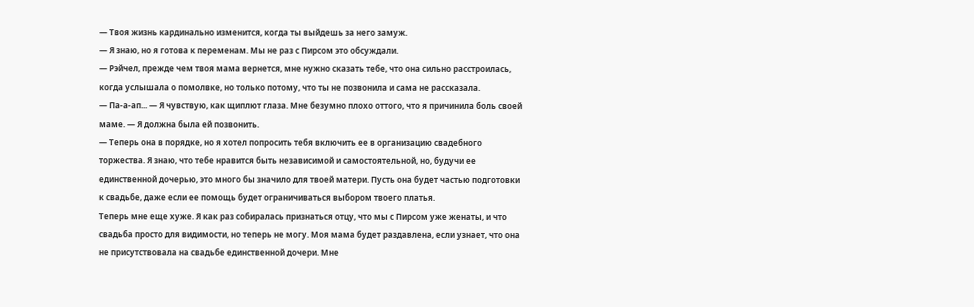— Твоя жизнь кардинально изменится, когда ты выйдешь за него замуж.
— Я знаю, но я готова к переменам. Мы не раз с Пирсом это обсуждали.
— Рэйчел, прежде чем твоя мама вернется, мне нужно сказать тебе, что она сильно расстроилась, когда услышала о помолвке, но только потому, что ты не позвонила и сама не рассказала.
— Па-а-ап... — Я чувствую, как щиплют глаза. Мне безумно плохо оттого, что я причинила боль своей маме. — Я должна была ей позвонить.
— Теперь она в порядке, но я хотел попросить тебя включить ее в организацию свадебного торжества. Я знаю, что тебе нравится быть независимой и самостоятельной, но, будучи ее единственной дочерью, это много бы значило для твоей матери. Пусть она будет частью подготовки к свадьбе, даже если ее помощь будет ограничиваться выбором твоего платья.
Теперь мне еще хуже. Я как раз собиралась признаться отцу, что мы с Пирсом уже женаты, и что свадьба просто для видимости, но теперь не могу. Моя мама будет раздавлена, если узнает, что она не присутствовала на свадьбе единственной дочери. Мне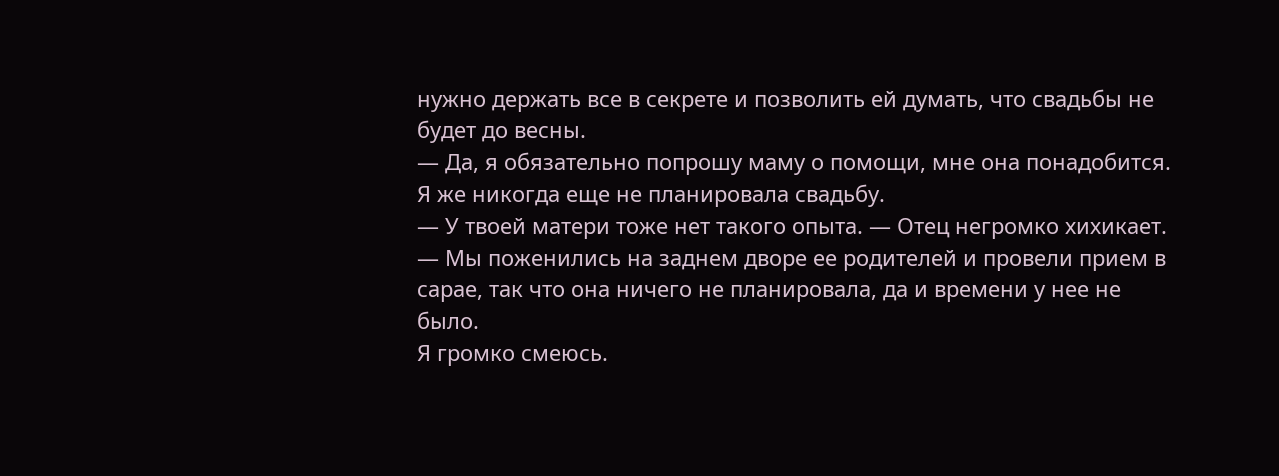нужно держать все в секрете и позволить ей думать, что свадьбы не будет до весны.
— Да, я обязательно попрошу маму о помощи, мне она понадобится. Я же никогда еще не планировала свадьбу.
— У твоей матери тоже нет такого опыта. — Отец негромко хихикает. — Мы поженились на заднем дворе ее родителей и провели прием в сарае, так что она ничего не планировала, да и времени у нее не было.
Я громко смеюсь.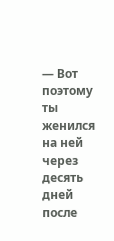— Вот поэтому ты женился на ней через десять дней после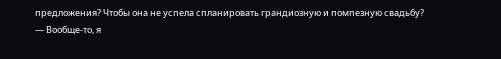предложения? Чтобы она не успела спланировать грандиозную и помпезную свадьбу?
— Вообще-то, я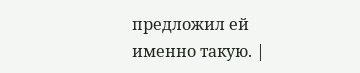предложил ей именно такую. |